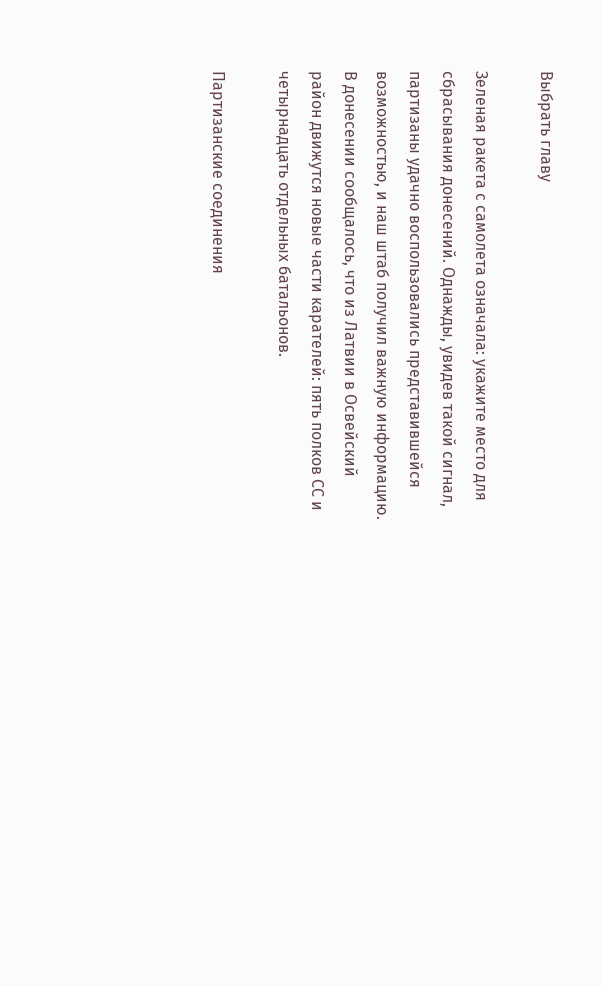Выбрать главу

Зеленая ракета с самолета означала: укажите место для сбрасывания донесений. Однажды, увидев такой сигнал, партизаны удачно воспользовались представившейся возможностью, и наш штаб получил важную информацию. В донесении сообщалось, что из Латвии в Освейский район движутся новые части карателей: пять полков СС и четырнадцать отдельных батальонов.

Партизанские соединения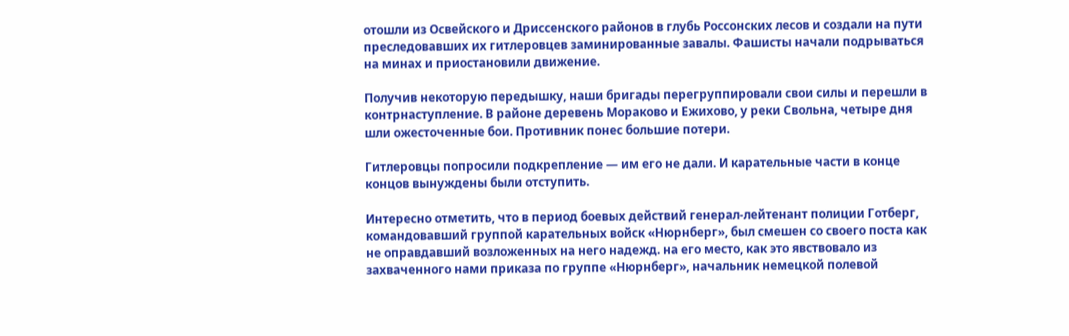отошли из Освейского и Дриссенского районов в глубь Россонских лесов и создали на пути преследовавших их гитлеровцев заминированные завалы. Фашисты начали подрываться на минах и приостановили движение.

Получив некоторую передышку, наши бригады перегруппировали свои силы и перешли в контрнаступление. В районе деревень Мораково и Ежихово, у реки Свольна, четыре дня шли ожесточенные бои. Противник понес большие потери.

Гитлеровцы попросили подкрепление — им его не дали. И карательные части в конце концов вынуждены были отступить.

Интересно отметить, что в период боевых действий генерал-лейтенант полиции Готберг, командовавший группой карательных войск «Нюрнберг», был смешен со своего поста как не оправдавший возложенных на него надежд. на его место, как это явствовало из захваченного нами приказа по группе «Нюрнберг», начальник немецкой полевой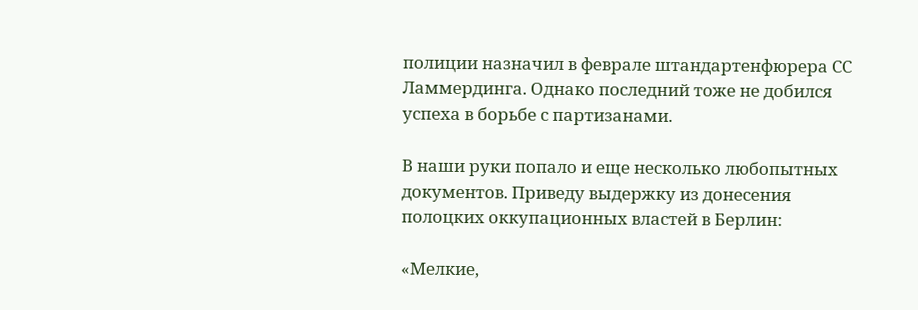полиции назначил в феврале штандартенфюрера СС Ламмердинга. Однако последний тоже не добился успеха в борьбе с партизанами.

В наши руки попало и еще несколько любопытных документов. Приведу выдержку из донесения полоцких оккупационных властей в Берлин:

«Мелкие,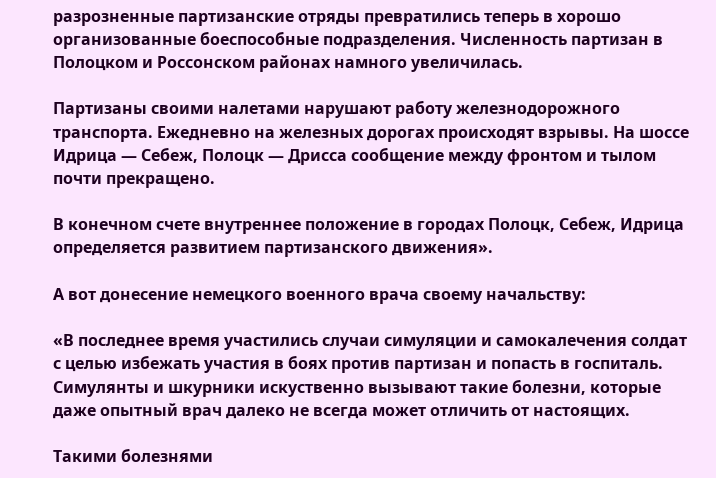разрозненные партизанские отряды превратились теперь в хорошо организованные боеспособные подразделения. Численность партизан в Полоцком и Россонском районах намного увеличилась.

Партизаны своими налетами нарушают работу железнодорожного транспорта. Ежедневно на железных дорогах происходят взрывы. На шоссе Идрица — Себеж, Полоцк — Дрисса сообщение между фронтом и тылом почти прекращено.

В конечном счете внутреннее положение в городах Полоцк, Себеж, Идрица определяется развитием партизанского движения».

А вот донесение немецкого военного врача своему начальству:

«В последнее время участились случаи симуляции и самокалечения солдат с целью избежать участия в боях против партизан и попасть в госпиталь. Симулянты и шкурники искуственно вызывают такие болезни, которые даже опытный врач далеко не всегда может отличить от настоящих.

Такими болезнями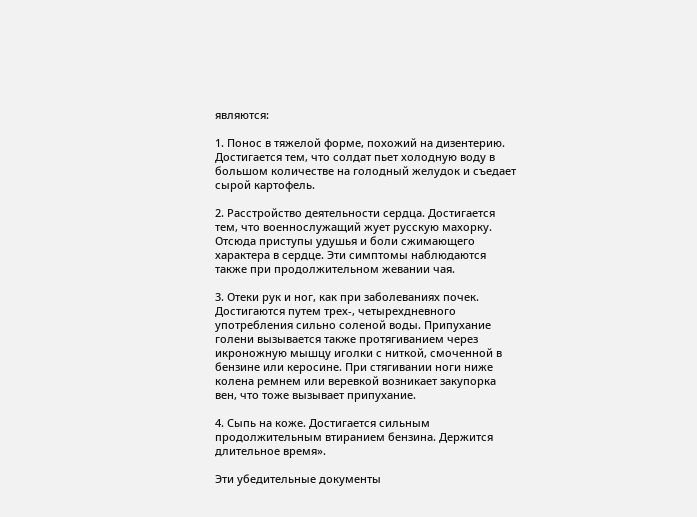являются:

1. Понос в тяжелой форме, похожий на дизентерию. Достигается тем, что солдат пьет холодную воду в большом количестве на голодный желудок и съедает сырой картофель.

2. Расстройство деятельности сердца. Достигается тем, что военнослужащий жует русскую махорку. Отсюда приступы удушья и боли сжимающего характера в сердце. Эти симптомы наблюдаются также при продолжительном жевании чая.

3. Отеки рук и ног, как при заболеваниях почек. Достигаются путем трех-, четырехдневного употребления сильно соленой воды. Припухание голени вызывается также протягиванием через икроножную мышцу иголки с ниткой, смоченной в бензине или керосине. При стягивании ноги ниже колена ремнем или веревкой возникает закупорка вен, что тоже вызывает припухание.

4. Сыпь на коже. Достигается сильным продолжительным втиранием бензина. Держится длительное время».

Эти убедительные документы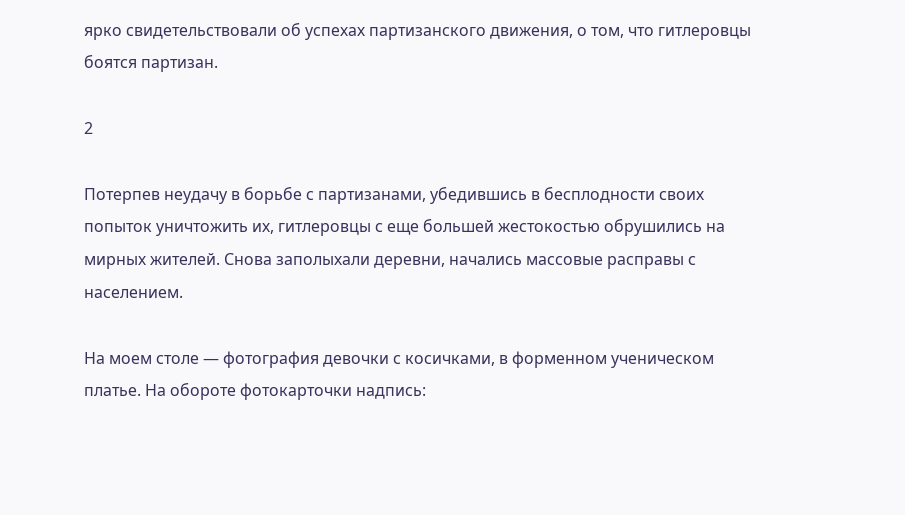ярко свидетельствовали об успехах партизанского движения, о том, что гитлеровцы боятся партизан.

2

Потерпев неудачу в борьбе с партизанами, убедившись в бесплодности своих попыток уничтожить их, гитлеровцы с еще большей жестокостью обрушились на мирных жителей. Снова заполыхали деревни, начались массовые расправы с населением.

На моем столе — фотография девочки с косичками, в форменном ученическом платье. На обороте фотокарточки надпись: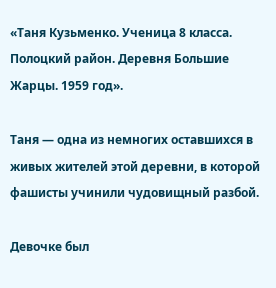«Таня Кузьменко. Ученица 8 класса. Полоцкий район. Деревня Большие Жарцы. 1959 год».

Таня — одна из немногих оставшихся в живых жителей этой деревни, в которой фашисты учинили чудовищный разбой.

Девочке был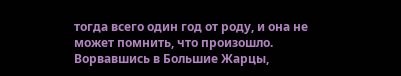тогда всего один год от роду, и она не может помнить, что произошло. Ворвавшись в Большие Жарцы,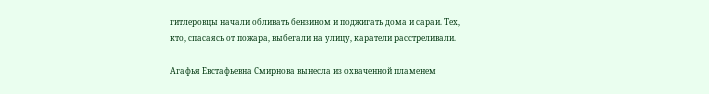гитлеровцы начали обливать бензином и поджигать дома и сараи. Тех, кто, спасаясь от пожара, выбегали на улицу, каратели расстреливали.

Агафья Евстафьевна Смирнова вынесла из охваченной пламенем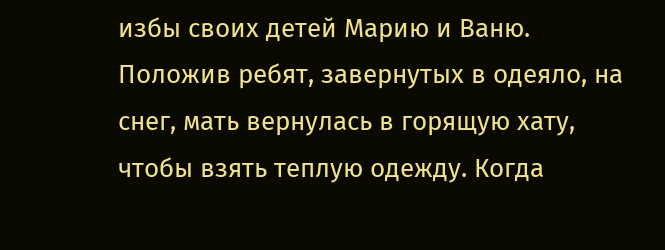избы своих детей Марию и Ваню. Положив ребят, завернутых в одеяло, на снег, мать вернулась в горящую хату, чтобы взять теплую одежду. Когда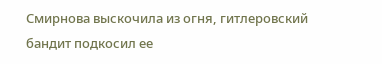Смирнова выскочила из огня, гитлеровский бандит подкосил ее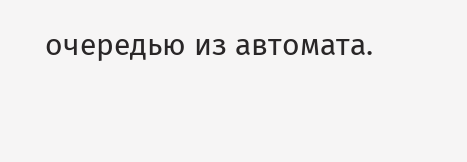очередью из автомата.